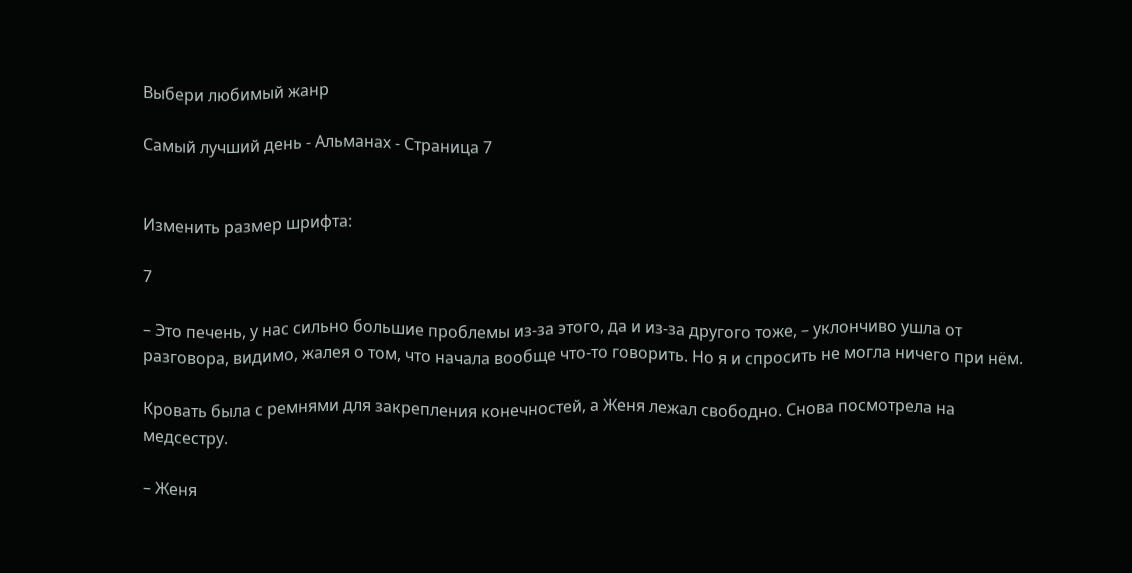Выбери любимый жанр

Самый лучший день - Альманах - Страница 7


Изменить размер шрифта:

7

– Это печень, у нас сильно большие проблемы из-за этого, да и из-за другого тоже, – уклончиво ушла от разговора, видимо, жалея о том, что начала вообще что-то говорить. Но я и спросить не могла ничего при нём.

Кровать была с ремнями для закрепления конечностей, а Женя лежал свободно. Снова посмотрела на медсестру.

– Женя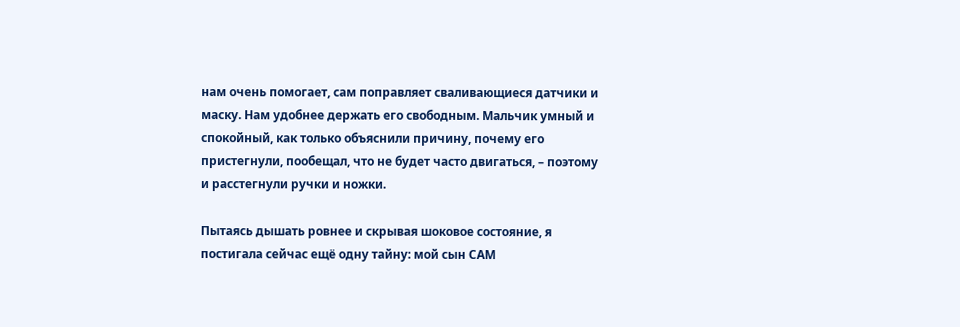нам очень помогает, сам поправляет сваливающиеся датчики и маску. Нам удобнее держать его свободным. Мальчик умный и спокойный, как только объяснили причину, почему его пристегнули, пообещал, что не будет часто двигаться, – поэтому и расстегнули ручки и ножки.

Пытаясь дышать ровнее и скрывая шоковое состояние, я постигала сейчас ещё одну тайну: мой сын САМ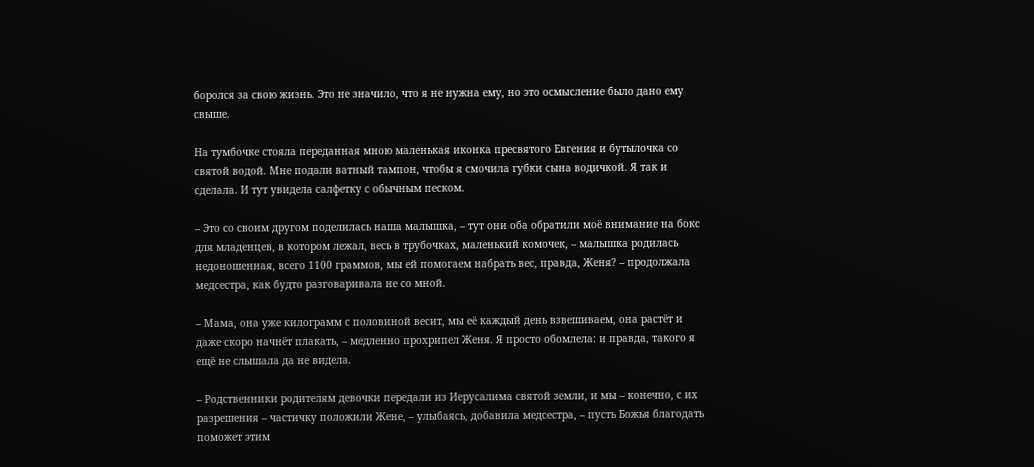боролся за свою жизнь. Это не значило, что я не нужна ему, но это осмысление было дано ему свыше.

На тумбочке стояла переданная мною маленькая иконка пресвятого Евгения и бутылочка со святой водой. Мне подали ватный тампон, чтобы я смочила губки сына водичкой. Я так и сделала. И тут увидела салфетку с обычным песком.

– Это со своим другом поделилась наша малышка, – тут они оба обратили моё внимание на бокс для младенцев, в котором лежал, весь в трубочках, маленький комочек, – малышка родилась недоношенная, всего 1100 граммов, мы ей помогаем набрать вес, правда, Женя? – продолжала медсестра, как будто разговаривала не со мной.

– Мама, она уже килограмм с половиной весит, мы её каждый день взвешиваем, она растёт и даже скоро начнёт плакать, – медленно прохрипел Женя. Я просто обомлела: и правда, такого я ещё не слышала да не видела.

– Родственники родителям девочки передали из Иерусалима святой земли, и мы – конечно, с их разрешения – частичку положили Жене, – улыбаясь, добавила медсестра, – пусть Божья благодать поможет этим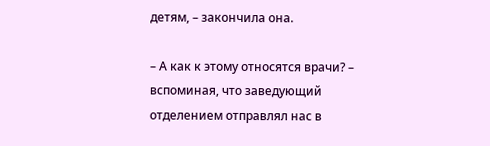детям, – закончила она.

– А как к этому относятся врачи? – вспоминая, что заведующий отделением отправлял нас в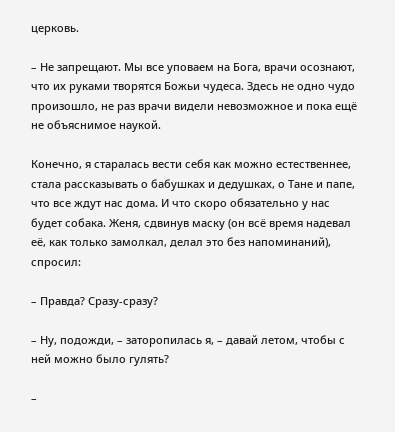церковь.

– Не запрещают. Мы все уповаем на Бога, врачи осознают, что их руками творятся Божьи чудеса. Здесь не одно чудо произошло, не раз врачи видели невозможное и пока ещё не объяснимое наукой.

Конечно, я старалась вести себя как можно естественнее, стала рассказывать о бабушках и дедушках, о Тане и папе, что все ждут нас дома. И что скоро обязательно у нас будет собака. Женя, сдвинув маску (он всё время надевал её, как только замолкал, делал это без напоминаний), спросил:

– Правда? Сразу-сразу?

– Ну, подожди, – заторопилась я, – давай летом, чтобы с ней можно было гулять?

–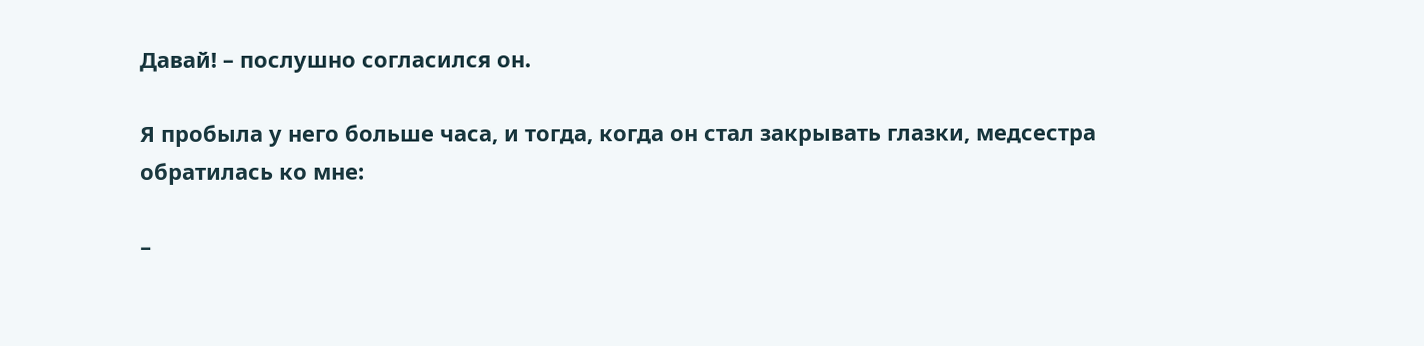Давай! – послушно согласился он.

Я пробыла у него больше часа, и тогда, когда он стал закрывать глазки, медсестра обратилась ко мне:

–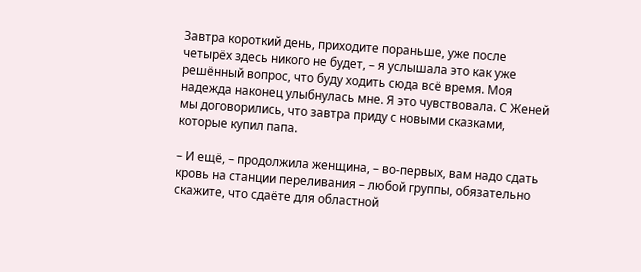Завтра короткий день, приходите пораньше, уже после четырёх здесь никого не будет, – я услышала это как уже решённый вопрос, что буду ходить сюда всё время. Моя надежда наконец улыбнулась мне. Я это чувствовала. С Женей мы договорились, что завтра приду с новыми сказками, которые купил папа.

– И ещё, – продолжила женщина, – во-первых, вам надо сдать кровь на станции переливания – любой группы, обязательно скажите, что сдаёте для областной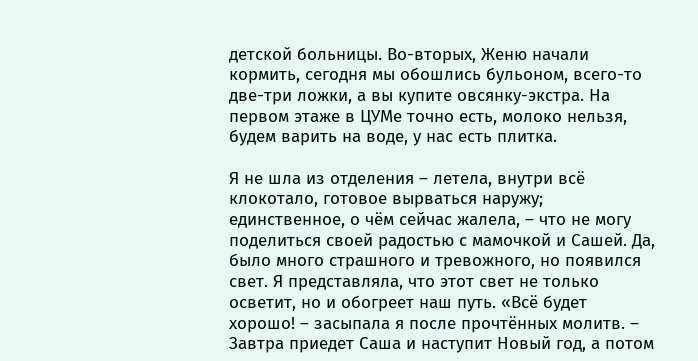детской больницы. Во-вторых, Женю начали кормить, сегодня мы обошлись бульоном, всего-то две-три ложки, а вы купите овсянку-экстра. На первом этаже в ЦУМе точно есть, молоко нельзя, будем варить на воде, у нас есть плитка.

Я не шла из отделения – летела, внутри всё клокотало, готовое вырваться наружу; единственное, о чём сейчас жалела, – что не могу поделиться своей радостью с мамочкой и Сашей. Да, было много страшного и тревожного, но появился свет. Я представляла, что этот свет не только осветит, но и обогреет наш путь. «Всё будет хорошо! – засыпала я после прочтённых молитв. – Завтра приедет Саша и наступит Новый год, а потом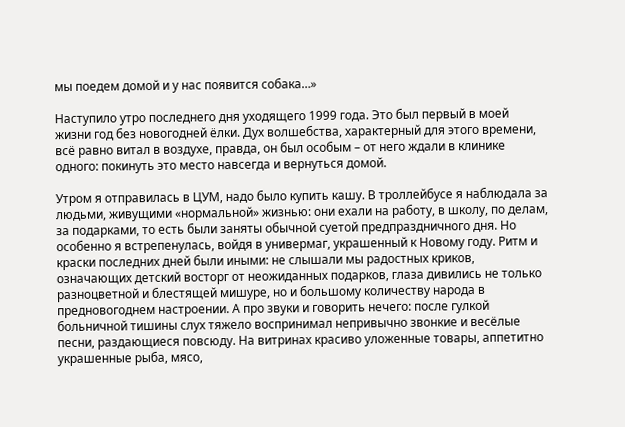мы поедем домой и у нас появится собака…»

Наступило утро последнего дня уходящего 1999 года. Это был первый в моей жизни год без новогодней ёлки. Дух волшебства, характерный для этого времени, всё равно витал в воздухе, правда, он был особым – от него ждали в клинике одного: покинуть это место навсегда и вернуться домой.

Утром я отправилась в ЦУМ, надо было купить кашу. В троллейбусе я наблюдала за людьми, живущими «нормальной» жизнью: они ехали на работу, в школу, по делам, за подарками, то есть были заняты обычной суетой предпраздничного дня. Но особенно я встрепенулась, войдя в универмаг, украшенный к Новому году. Ритм и краски последних дней были иными: не слышали мы радостных криков, означающих детский восторг от неожиданных подарков, глаза дивились не только разноцветной и блестящей мишуре, но и большому количеству народа в предновогоднем настроении. А про звуки и говорить нечего: после гулкой больничной тишины слух тяжело воспринимал непривычно звонкие и весёлые песни, раздающиеся повсюду. На витринах красиво уложенные товары, аппетитно украшенные рыба, мясо,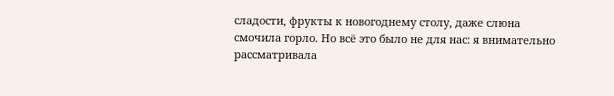сладости, фрукты к новогоднему столу, даже слюна смочила горло. Но всё это было не для нас: я внимательно рассматривала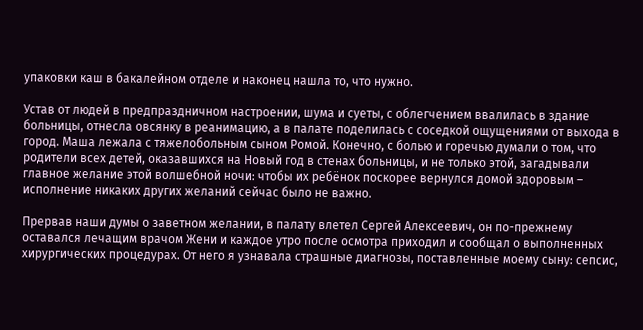упаковки каш в бакалейном отделе и наконец нашла то, что нужно.

Устав от людей в предпраздничном настроении, шума и суеты, с облегчением ввалилась в здание больницы, отнесла овсянку в реанимацию, а в палате поделилась с соседкой ощущениями от выхода в город. Маша лежала с тяжелобольным сыном Ромой. Конечно, с болью и горечью думали о том, что родители всех детей, оказавшихся на Новый год в стенах больницы, и не только этой, загадывали главное желание этой волшебной ночи: чтобы их ребёнок поскорее вернулся домой здоровым – исполнение никаких других желаний сейчас было не важно.

Прервав наши думы о заветном желании, в палату влетел Сергей Алексеевич, он по-прежнему оставался лечащим врачом Жени и каждое утро после осмотра приходил и сообщал о выполненных хирургических процедурах. От него я узнавала страшные диагнозы, поставленные моему сыну: сепсис,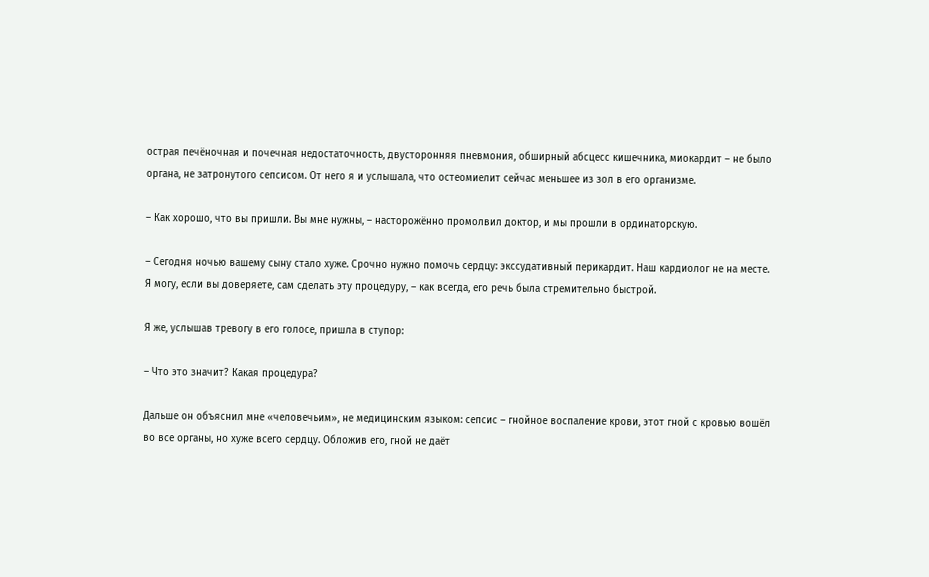острая печёночная и почечная недостаточность, двусторонняя пневмония, обширный абсцесс кишечника, миокардит – не было органа, не затронутого сепсисом. От него я и услышала, что остеомиелит сейчас меньшее из зол в его организме.

– Как хорошо, что вы пришли. Вы мне нужны, – насторожённо промолвил доктор, и мы прошли в ординаторскую.

– Сегодня ночью вашему сыну стало хуже. Срочно нужно помочь сердцу: экссудативный перикардит. Наш кардиолог не на месте. Я могу, если вы доверяете, сам сделать эту процедуру, – как всегда, его речь была стремительно быстрой.

Я же, услышав тревогу в его голосе, пришла в ступор:

– Что это значит? Какая процедура?

Дальше он объяснил мне «человечьим», не медицинским языком: сепсис – гнойное воспаление крови, этот гной с кровью вошёл во все органы, но хуже всего сердцу. Обложив его, гной не даёт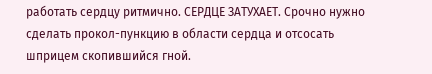работать сердцу ритмично. СЕРДЦЕ ЗАТУХАЕТ. Срочно нужно сделать прокол-пункцию в области сердца и отсосать шприцем скопившийся гной.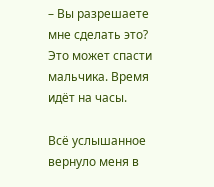– Вы разрешаете мне сделать это? Это может спасти мальчика. Время идёт на часы.

Всё услышанное вернуло меня в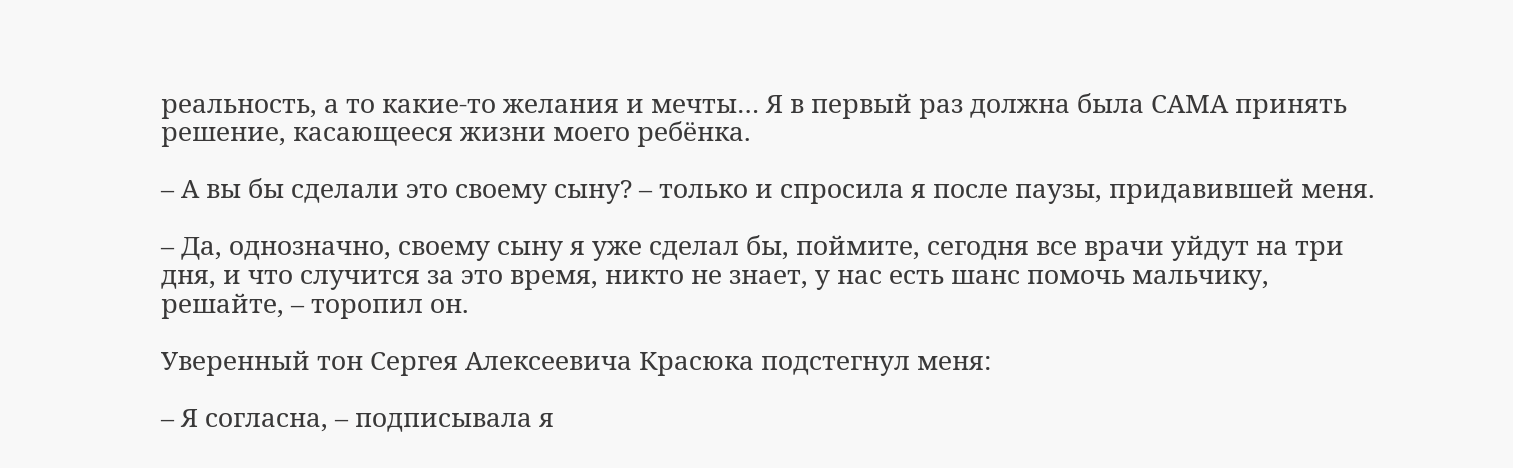реальность, а то какие-то желания и мечты… Я в первый раз должна была САМА принять решение, касающееся жизни моего ребёнка.

– А вы бы сделали это своему сыну? – только и спросила я после паузы, придавившей меня.

– Да, однозначно, своему сыну я уже сделал бы, поймите, сегодня все врачи уйдут на три дня, и что случится за это время, никто не знает, у нас есть шанс помочь мальчику, решайте, – торопил он.

Уверенный тон Сергея Алексеевича Красюка подстегнул меня:

– Я согласна, – подписывала я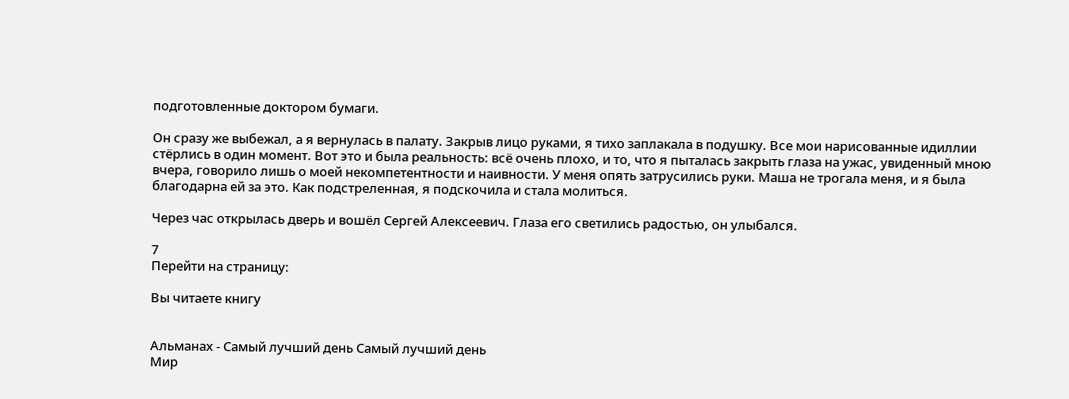подготовленные доктором бумаги.

Он сразу же выбежал, а я вернулась в палату. Закрыв лицо руками, я тихо заплакала в подушку. Все мои нарисованные идиллии стёрлись в один момент. Вот это и была реальность: всё очень плохо, и то, что я пыталась закрыть глаза на ужас, увиденный мною вчера, говорило лишь о моей некомпетентности и наивности. У меня опять затрусились руки. Маша не трогала меня, и я была благодарна ей за это. Как подстреленная, я подскочила и стала молиться.

Через час открылась дверь и вошёл Сергей Алексеевич. Глаза его светились радостью, он улыбался.

7
Перейти на страницу:

Вы читаете книгу


Альманах - Самый лучший день Самый лучший день
Мир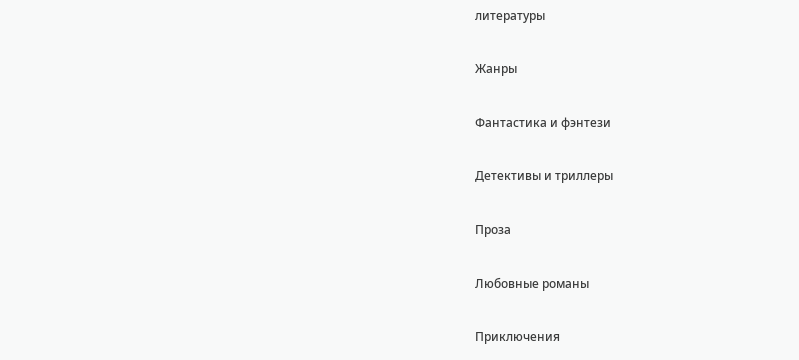литературы

Жанры

Фантастика и фэнтези

Детективы и триллеры

Проза

Любовные романы

Приключения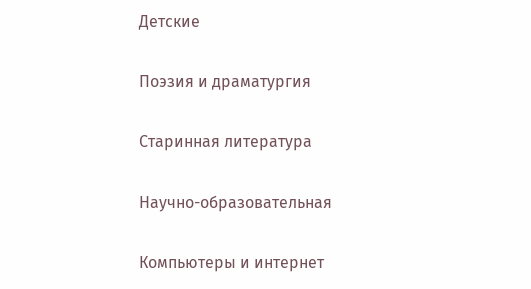Детские

Поэзия и драматургия

Старинная литература

Научно-образовательная

Компьютеры и интернет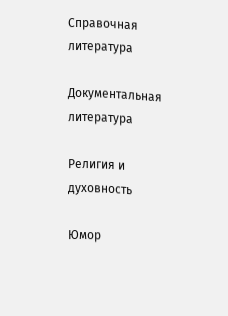Справочная литература

Документальная литература

Религия и духовность

Юмор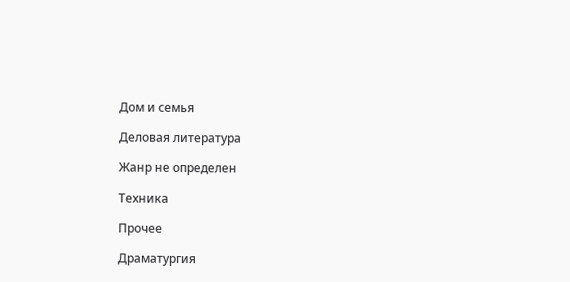Дом и семья

Деловая литература

Жанр не определен

Техника

Прочее

Драматургия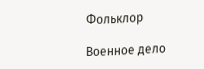Фольклор

Военное дело